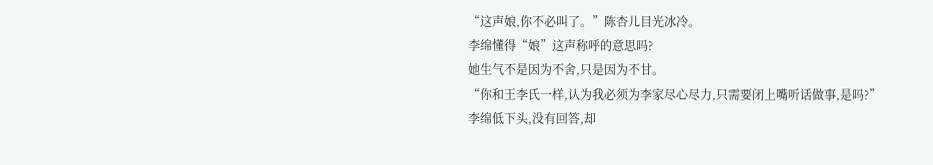“这声娘,你不必叫了。”陈杏儿目光冰冷。
李绵懂得“娘”这声称呼的意思吗?
她生气不是因为不舍,只是因为不甘。
“你和王李氏一样,认为我必须为李家尽心尽力,只需要闭上嘴听话做事,是吗?”
李绵低下头,没有回答,却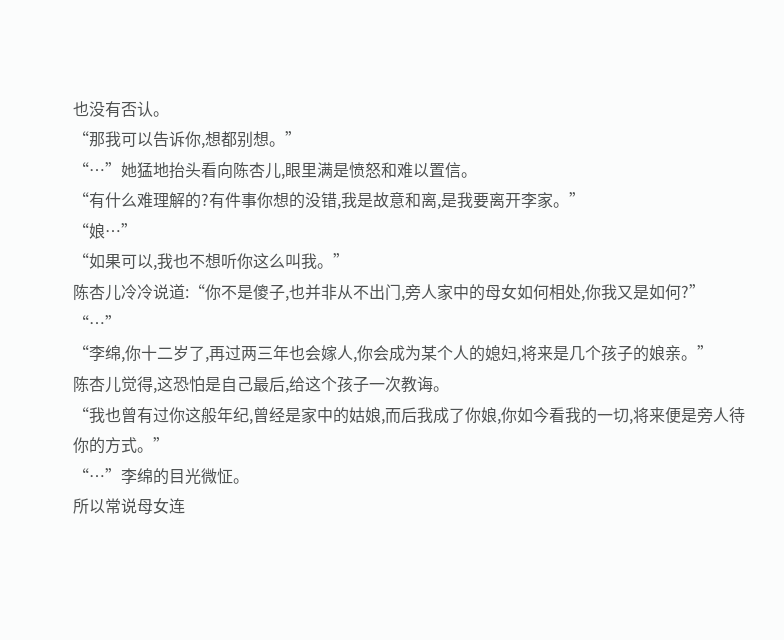也没有否认。
“那我可以告诉你,想都别想。”
“…”她猛地抬头看向陈杏儿,眼里满是愤怒和难以置信。
“有什么难理解的?有件事你想的没错,我是故意和离,是我要离开李家。”
“娘…”
“如果可以,我也不想听你这么叫我。”
陈杏儿冷冷说道:“你不是傻子,也并非从不出门,旁人家中的母女如何相处,你我又是如何?”
“…”
“李绵,你十二岁了,再过两三年也会嫁人,你会成为某个人的媳妇,将来是几个孩子的娘亲。”
陈杏儿觉得,这恐怕是自己最后,给这个孩子一次教诲。
“我也曾有过你这般年纪,曾经是家中的姑娘,而后我成了你娘,你如今看我的一切,将来便是旁人待你的方式。”
“…”李绵的目光微怔。
所以常说母女连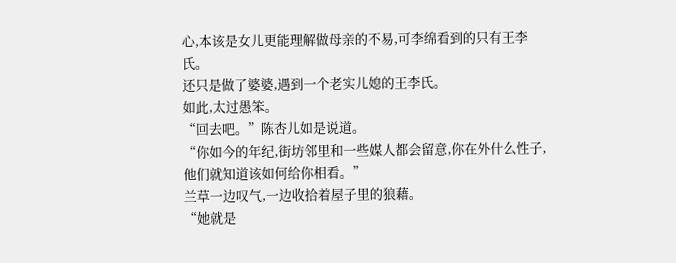心,本该是女儿更能理解做母亲的不易,可李绵看到的只有王李氏。
还只是做了婆婆,遇到一个老实儿媳的王李氏。
如此,太过愚笨。
“回去吧。”陈杏儿如是说道。
“你如今的年纪,街坊邻里和一些媒人都会留意,你在外什么性子,他们就知道该如何给你相看。”
兰草一边叹气,一边收拾着屋子里的狼藉。
“她就是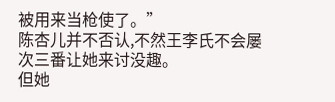被用来当枪使了。”
陈杏儿并不否认,不然王李氏不会屡次三番让她来讨没趣。
但她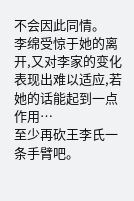不会因此同情。
李绵受惊于她的离开,又对李家的变化表现出难以适应,若她的话能起到一点作用…
至少再砍王李氏一条手臂吧。